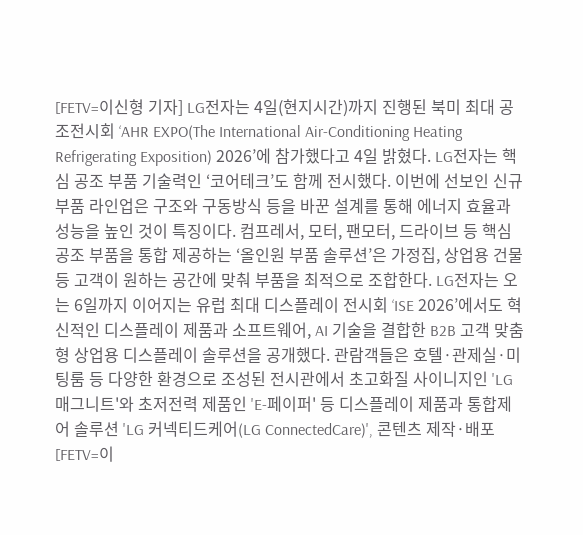[FETV=이신형 기자] LG전자는 4일(현지시간)까지 진행된 북미 최대 공조전시회 ‘AHR EXPO(The International Air-Conditioning Heating Refrigerating Exposition) 2026’에 참가했다고 4일 밝혔다. LG전자는 핵심 공조 부품 기술력인 ‘코어테크’도 함께 전시했다. 이번에 선보인 신규 부품 라인업은 구조와 구동방식 등을 바꾼 설계를 통해 에너지 효율과 성능을 높인 것이 특징이다. 컴프레서, 모터, 팬모터, 드라이브 등 핵심 공조 부품을 통합 제공하는 ‘올인원 부품 솔루션’은 가정집, 상업용 건물 등 고객이 원하는 공간에 맞춰 부품을 최적으로 조합한다. LG전자는 오는 6일까지 이어지는 유럽 최대 디스플레이 전시회 ‘ISE 2026’에서도 혁신적인 디스플레이 제품과 소프트웨어, AI 기술을 결합한 B2B 고객 맞춤형 상업용 디스플레이 솔루션을 공개했다. 관람객들은 호텔·관제실·미팅룸 등 다양한 환경으로 조성된 전시관에서 초고화질 사이니지인 'LG 매그니트'와 초저전력 제품인 'E-페이퍼' 등 디스플레이 제품과 통합제어 솔루션 'LG 커넥티드케어(LG ConnectedCare)', 콘텐츠 제작·배포
[FETV=이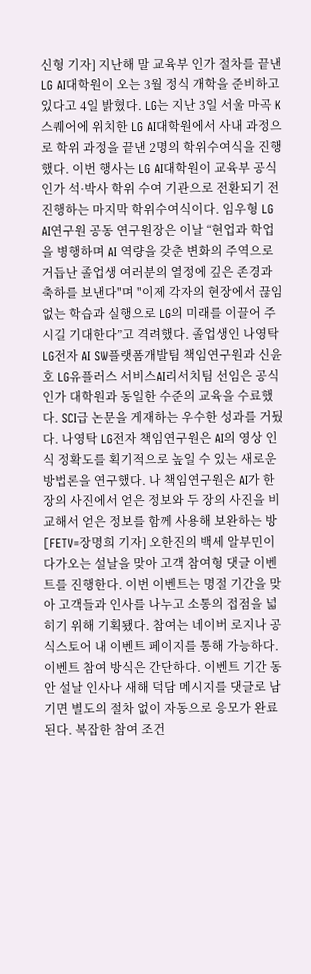신형 기자] 지난해 말 교육부 인가 절차를 끝낸 LG AI대학원이 오는 3월 정식 개학을 준비하고 있다고 4일 밝혔다. LG는 지난 3일 서울 마곡 K스퀘어에 위치한 LG AI대학원에서 사내 과정으로 학위 과정을 끝낸 2명의 학위수여식을 진행했다. 이번 행사는 LG AI대학원이 교육부 공식 인가 석·박사 학위 수여 기관으로 전환되기 전 진행하는 마지막 학위수여식이다. 임우형 LG AI연구원 공동 연구원장은 이날 “현업과 학업을 병행하며 AI 역량을 갖춘 변화의 주역으로 거듭난 졸업생 여러분의 열정에 깊은 존경과 축하를 보낸다"며 "이제 각자의 현장에서 끊임없는 학습과 실행으로 LG의 미래를 이끌어 주시길 기대한다”고 격려했다. 졸업생인 나영탁 LG전자 AI SW플랫폼개발팀 책임연구원과 신윤호 LG유플러스 서비스AI리서치팀 선임은 공식 인가 대학원과 동일한 수준의 교육을 수료했다. SCI급 논문을 게재하는 우수한 성과를 거뒀다. 나영탁 LG전자 책임연구원은 AI의 영상 인식 정확도를 획기적으로 높일 수 있는 새로운 방법론을 연구했다. 나 책임연구원은 AI가 한 장의 사진에서 얻은 정보와 두 장의 사진을 비교해서 얻은 정보를 함께 사용해 보완하는 방
[FETV=장명희 기자] 오한진의 백세 알부민이 다가오는 설날을 맞아 고객 참여형 댓글 이벤트를 진행한다. 이번 이벤트는 명절 기간을 맞아 고객들과 인사를 나누고 소통의 접점을 넓히기 위해 기획됐다. 참여는 네이버 로지나 공식스토어 내 이벤트 페이지를 통해 가능하다. 이벤트 참여 방식은 간단하다. 이벤트 기간 동안 설날 인사나 새해 덕담 메시지를 댓글로 남기면 별도의 절차 없이 자동으로 응모가 완료된다. 복잡한 참여 조건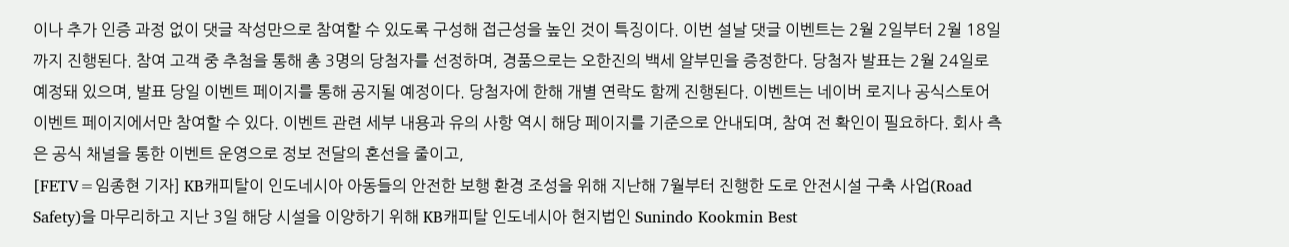이나 추가 인증 과정 없이 댓글 작성만으로 참여할 수 있도록 구성해 접근성을 높인 것이 특징이다. 이번 설날 댓글 이벤트는 2월 2일부터 2월 18일까지 진행된다. 참여 고객 중 추첨을 통해 총 3명의 당첨자를 선정하며, 경품으로는 오한진의 백세 알부민을 증정한다. 당첨자 발표는 2월 24일로 예정돼 있으며, 발표 당일 이벤트 페이지를 통해 공지될 예정이다. 당첨자에 한해 개별 연락도 함께 진행된다. 이벤트는 네이버 로지나 공식스토어 이벤트 페이지에서만 참여할 수 있다. 이벤트 관련 세부 내용과 유의 사항 역시 해당 페이지를 기준으로 안내되며, 참여 전 확인이 필요하다. 회사 측은 공식 채널을 통한 이벤트 운영으로 정보 전달의 혼선을 줄이고,
[FETV=임종현 기자] KB캐피탈이 인도네시아 아동들의 안전한 보행 환경 조성을 위해 지난해 7월부터 진행한 도로 안전시설 구축 사업(Road Safety)을 마무리하고 지난 3일 해당 시설을 이양하기 위해 KB캐피탈 인도네시아 현지법인 Sunindo Kookmin Best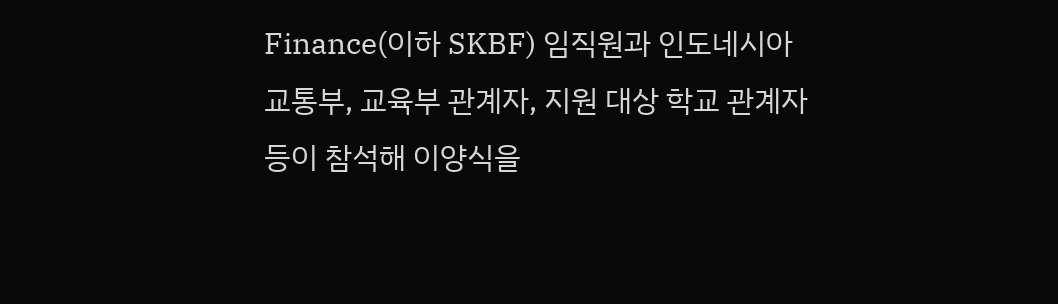Finance(이하 SKBF) 임직원과 인도네시아 교통부, 교육부 관계자, 지원 대상 학교 관계자 등이 참석해 이양식을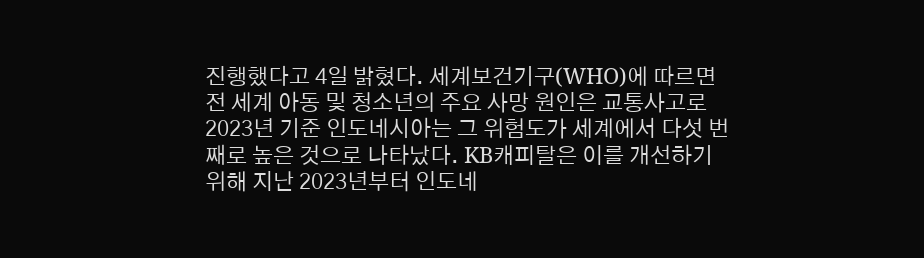진행했다고 4일 밝혔다. 세계보건기구(WHO)에 따르면 전 세계 아동 및 청소년의 주요 사망 원인은 교통사고로 2023년 기준 인도네시아는 그 위험도가 세계에서 다섯 번째로 높은 것으로 나타났다. KB캐피탈은 이를 개선하기 위해 지난 2023년부터 인도네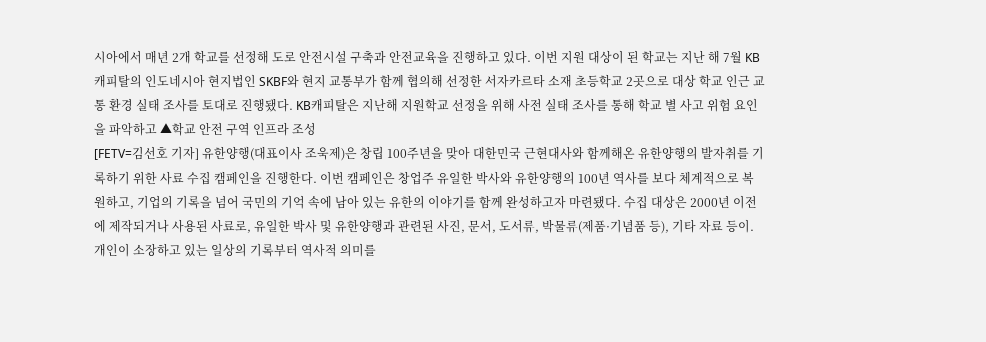시아에서 매년 2개 학교를 선정해 도로 안전시설 구축과 안전교육을 진행하고 있다. 이번 지원 대상이 된 학교는 지난 해 7월 KB캐피탈의 인도네시아 현지법인 SKBF와 현지 교통부가 함께 협의해 선정한 서자카르타 소재 초등학교 2곳으로 대상 학교 인근 교통 환경 실태 조사를 토대로 진행됐다. KB캐피탈은 지난해 지원학교 선정을 위해 사전 실태 조사를 통해 학교 별 사고 위험 요인을 파악하고 ▲학교 안전 구역 인프라 조성
[FETV=김선호 기자] 유한양행(대표이사 조욱제)은 창립 100주년을 맞아 대한민국 근현대사와 함께해온 유한양행의 발자취를 기록하기 위한 사료 수집 캠페인을 진행한다. 이번 캠페인은 창업주 유일한 박사와 유한양행의 100년 역사를 보다 체계적으로 복원하고, 기업의 기록을 넘어 국민의 기억 속에 남아 있는 유한의 이야기를 함께 완성하고자 마련됐다. 수집 대상은 2000년 이전에 제작되거나 사용된 사료로, 유일한 박사 및 유한양행과 관련된 사진, 문서, 도서류, 박물류(제품·기념품 등), 기타 자료 등이. 개인이 소장하고 있는 일상의 기록부터 역사적 의미를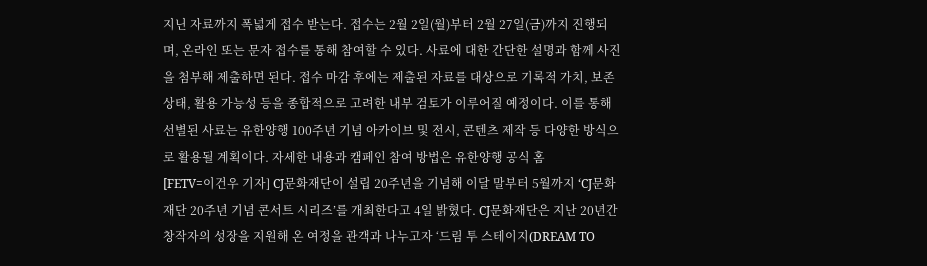지닌 자료까지 폭넓게 접수 받는다. 접수는 2월 2일(월)부터 2월 27일(금)까지 진행되며, 온라인 또는 문자 접수를 통해 참여할 수 있다. 사료에 대한 간단한 설명과 함께 사진을 첨부해 제출하면 된다. 접수 마감 후에는 제출된 자료를 대상으로 기록적 가치, 보존 상태, 활용 가능성 등을 종합적으로 고려한 내부 검토가 이루어질 예정이다. 이를 통해 선별된 사료는 유한양행 100주년 기념 아카이브 및 전시, 콘텐츠 제작 등 다양한 방식으로 활용될 계획이다. 자세한 내용과 캠페인 참여 방법은 유한양행 공식 홈
[FETV=이건우 기자] CJ문화재단이 설립 20주년을 기념해 이달 말부터 5월까지 ‘CJ문화재단 20주년 기념 콘서트 시리즈’를 개최한다고 4일 밝혔다. CJ문화재단은 지난 20년간 창작자의 성장을 지원해 온 여정을 관객과 나누고자 ‘드림 투 스테이지(DREAM TO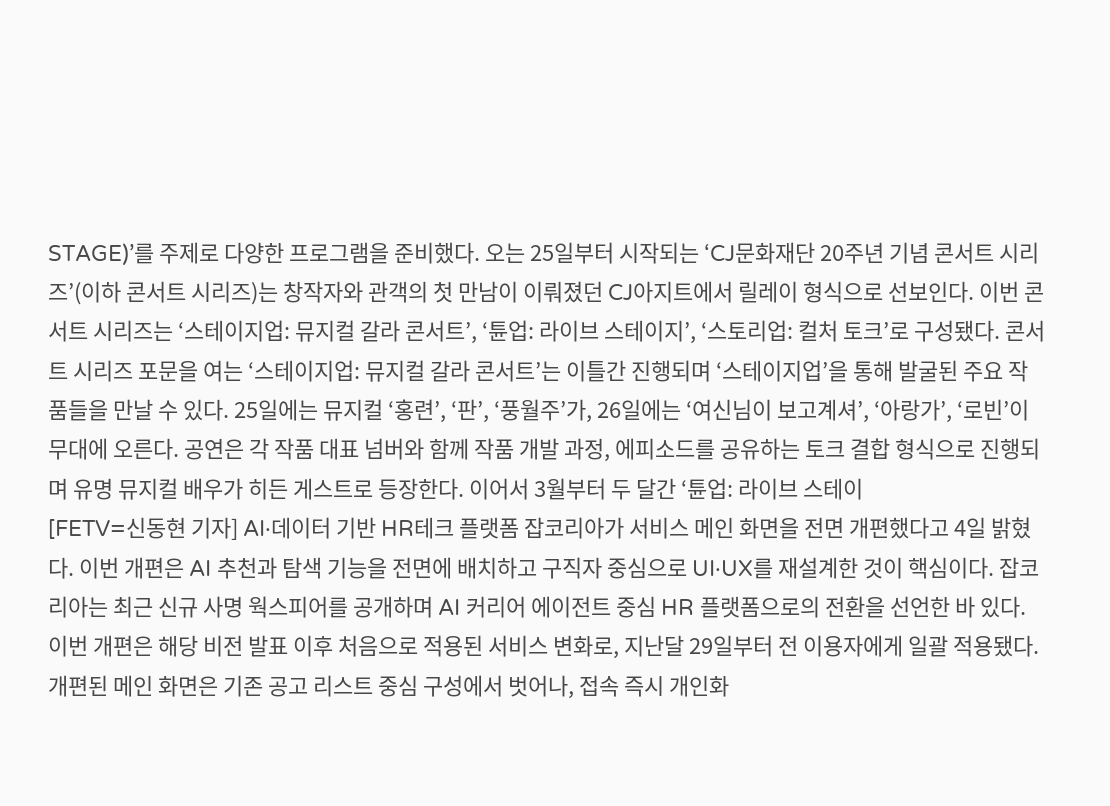STAGE)’를 주제로 다양한 프로그램을 준비했다. 오는 25일부터 시작되는 ‘CJ문화재단 20주년 기념 콘서트 시리즈’(이하 콘서트 시리즈)는 창작자와 관객의 첫 만남이 이뤄졌던 CJ아지트에서 릴레이 형식으로 선보인다. 이번 콘서트 시리즈는 ‘스테이지업: 뮤지컬 갈라 콘서트’, ‘튠업: 라이브 스테이지’, ‘스토리업: 컬처 토크’로 구성됐다. 콘서트 시리즈 포문을 여는 ‘스테이지업: 뮤지컬 갈라 콘서트’는 이틀간 진행되며 ‘스테이지업’을 통해 발굴된 주요 작품들을 만날 수 있다. 25일에는 뮤지컬 ‘홍련’, ‘판’, ‘풍월주’가, 26일에는 ‘여신님이 보고계셔’, ‘아랑가’, ‘로빈’이 무대에 오른다. 공연은 각 작품 대표 넘버와 함께 작품 개발 과정, 에피소드를 공유하는 토크 결합 형식으로 진행되며 유명 뮤지컬 배우가 히든 게스트로 등장한다. 이어서 3월부터 두 달간 ‘튠업: 라이브 스테이
[FETV=신동현 기자] AI·데이터 기반 HR테크 플랫폼 잡코리아가 서비스 메인 화면을 전면 개편했다고 4일 밝혔다. 이번 개편은 AI 추천과 탐색 기능을 전면에 배치하고 구직자 중심으로 UI·UX를 재설계한 것이 핵심이다. 잡코리아는 최근 신규 사명 웍스피어를 공개하며 AI 커리어 에이전트 중심 HR 플랫폼으로의 전환을 선언한 바 있다. 이번 개편은 해당 비전 발표 이후 처음으로 적용된 서비스 변화로, 지난달 29일부터 전 이용자에게 일괄 적용됐다. 개편된 메인 화면은 기존 공고 리스트 중심 구성에서 벗어나, 접속 즉시 개인화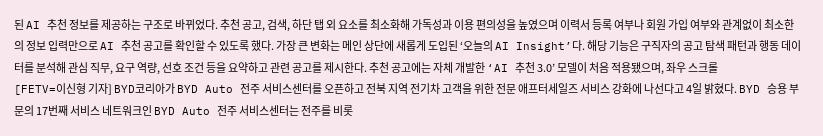된 AI 추천 정보를 제공하는 구조로 바뀌었다. 추천 공고, 검색, 하단 탭 외 요소를 최소화해 가독성과 이용 편의성을 높였으며 이력서 등록 여부나 회원 가입 여부와 관계없이 최소한의 정보 입력만으로 AI 추천 공고를 확인할 수 있도록 했다. 가장 큰 변화는 메인 상단에 새롭게 도입된 ‘오늘의 AI Insight’다. 해당 기능은 구직자의 공고 탐색 패턴과 행동 데이터를 분석해 관심 직무, 요구 역량, 선호 조건 등을 요약하고 관련 공고를 제시한다. 추천 공고에는 자체 개발한 ‘AI 추천 3.0’ 모델이 처음 적용됐으며, 좌우 스크롤
[FETV=이신형 기자] BYD코리아가 BYD Auto 전주 서비스센터를 오픈하고 전북 지역 전기차 고객을 위한 전문 애프터세일즈 서비스 강화에 나선다고 4일 밝혔다. BYD 승용 부문의 17번째 서비스 네트워크인 BYD Auto 전주 서비스센터는 전주를 비롯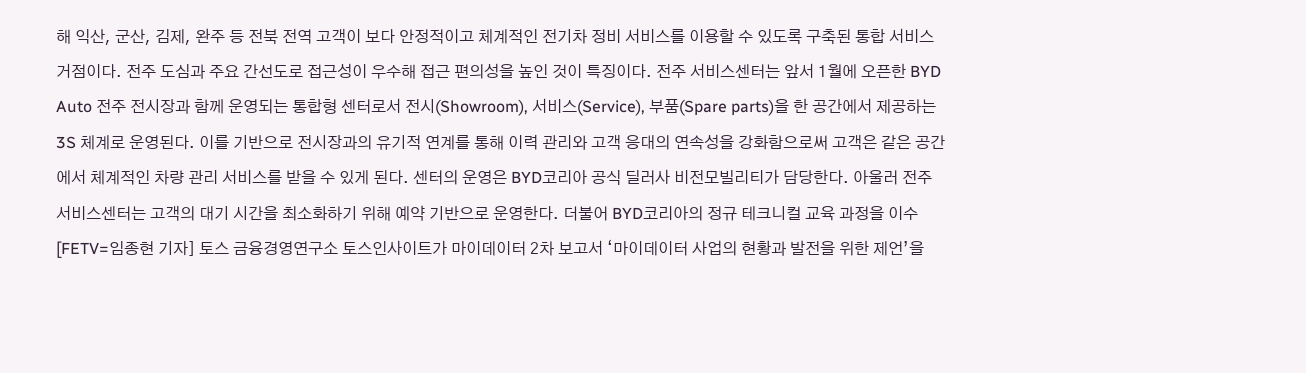해 익산, 군산, 김제, 완주 등 전북 전역 고객이 보다 안정적이고 체계적인 전기차 정비 서비스를 이용할 수 있도록 구축된 통합 서비스 거점이다. 전주 도심과 주요 간선도로 접근성이 우수해 접근 편의성을 높인 것이 특징이다. 전주 서비스센터는 앞서 1월에 오픈한 BYD Auto 전주 전시장과 함께 운영되는 통합형 센터로서 전시(Showroom), 서비스(Service), 부품(Spare parts)을 한 공간에서 제공하는 3S 체계로 운영된다. 이를 기반으로 전시장과의 유기적 연계를 통해 이력 관리와 고객 응대의 연속성을 강화함으로써 고객은 같은 공간에서 체계적인 차량 관리 서비스를 받을 수 있게 된다. 센터의 운영은 BYD코리아 공식 딜러사 비전모빌리티가 담당한다. 아울러 전주 서비스센터는 고객의 대기 시간을 최소화하기 위해 예약 기반으로 운영한다. 더불어 BYD코리아의 정규 테크니컬 교육 과정을 이수
[FETV=임종현 기자] 토스 금융경영연구소 토스인사이트가 마이데이터 2차 보고서 ‘마이데이터 사업의 현황과 발전을 위한 제언’을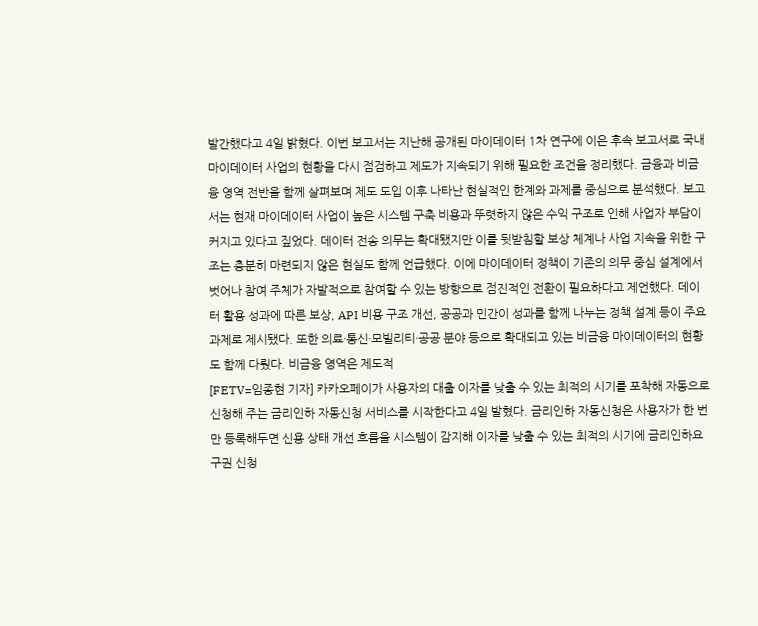발간했다고 4일 밝혔다. 이번 보고서는 지난해 공개된 마이데이터 1차 연구에 이은 후속 보고서로 국내 마이데이터 사업의 현황을 다시 점검하고 제도가 지속되기 위해 필요한 조건을 정리했다. 금융과 비금융 영역 전반을 함께 살펴보며 제도 도입 이후 나타난 현실적인 한계와 과제를 중심으로 분석했다. 보고서는 현재 마이데이터 사업이 높은 시스템 구축 비용과 뚜렷하지 않은 수익 구조로 인해 사업자 부담이 커지고 있다고 짚었다. 데이터 전송 의무는 확대됐지만 이를 뒷받침할 보상 체계나 사업 지속을 위한 구조는 충분히 마련되지 않은 현실도 함께 언급했다. 이에 마이데이터 정책이 기존의 의무 중심 설계에서 벗어나 참여 주체가 자발적으로 참여할 수 있는 방향으로 점진적인 전환이 필요하다고 제언했다. 데이터 활용 성과에 따른 보상, API 비용 구조 개선, 공공과 민간이 성과를 함께 나누는 정책 설계 등이 주요 과제로 제시됐다. 또한 의료·통신·모빌리티·공공 분야 등으로 확대되고 있는 비금융 마이데이터의 현황도 함께 다뤘다. 비금융 영역은 제도적
[FETV=임종현 기자] 카카오페이가 사용자의 대출 이자를 낮출 수 있는 최적의 시기를 포착해 자동으로 신청해 주는 금리인하 자동신청 서비스를 시작한다고 4일 발혔다. 금리인하 자동신청은 사용자가 한 번만 등록해두면 신용 상태 개선 흐름을 시스템이 감지해 이자를 낮출 수 있는 최적의 시기에 금리인하요구권 신청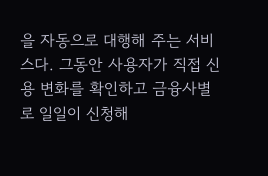을 자동으로 대행해 주는 서비스다. 그동안 사용자가 직접 신용 변화를 확인하고 금융사별로 일일이 신청해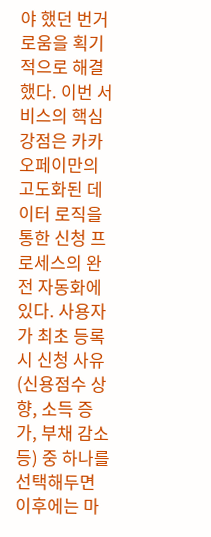야 했던 번거로움을 획기적으로 해결했다. 이번 서비스의 핵심 강점은 카카오페이만의 고도화된 데이터 로직을 통한 신청 프로세스의 완전 자동화에 있다. 사용자가 최초 등록 시 신청 사유(신용점수 상향, 소득 증가, 부채 감소 등) 중 하나를 선택해두면 이후에는 마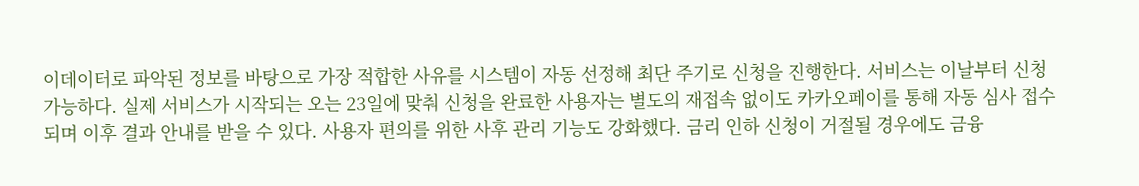이데이터로 파악된 정보를 바탕으로 가장 적합한 사유를 시스템이 자동 선정해 최단 주기로 신청을 진행한다. 서비스는 이날부터 신청 가능하다. 실제 서비스가 시작되는 오는 23일에 맞춰 신청을 완료한 사용자는 별도의 재접속 없이도 카카오페이를 통해 자동 심사 접수되며 이후 결과 안내를 받을 수 있다. 사용자 편의를 위한 사후 관리 기능도 강화했다. 금리 인하 신청이 거절될 경우에도 금융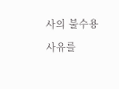사의 불수용 사유를